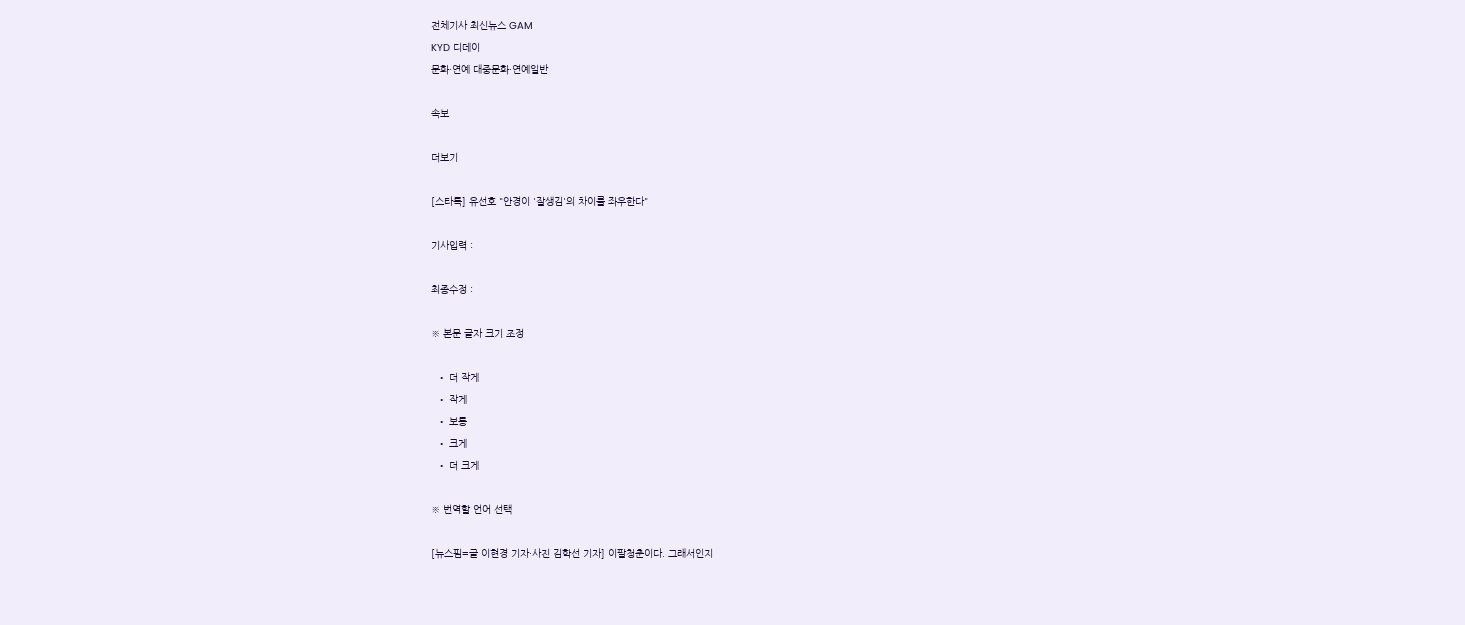전체기사 최신뉴스 GAM
KYD 디데이
문화·연예 대중문화·연예일반

속보

더보기

[스타톡] 유선호 "안경이 '잘생김'의 차이를 좌우한다"

기사입력 :

최종수정 :

※ 본문 글자 크기 조정

  • 더 작게
  • 작게
  • 보통
  • 크게
  • 더 크게

※ 번역할 언어 선택

[뉴스핌=글 이현경 기자·사진 김학선 기자] 이팔청춘이다. 그래서인지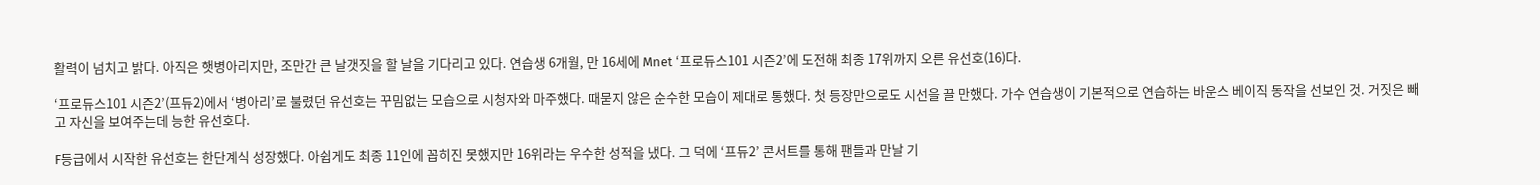활력이 넘치고 밝다. 아직은 햇병아리지만, 조만간 큰 날갯짓을 할 날을 기다리고 있다. 연습생 6개월, 만 16세에 Mnet ‘프로듀스101 시즌2’에 도전해 최종 17위까지 오른 유선호(16)다.

‘프로듀스101 시즌2’(프듀2)에서 ‘병아리’로 불렸던 유선호는 꾸밈없는 모습으로 시청자와 마주했다. 때묻지 않은 순수한 모습이 제대로 통했다. 첫 등장만으로도 시선을 끌 만했다. 가수 연습생이 기본적으로 연습하는 바운스 베이직 동작을 선보인 것. 거짓은 빼고 자신을 보여주는데 능한 유선호다.

F등급에서 시작한 유선호는 한단계식 성장했다. 아쉽게도 최종 11인에 꼽히진 못했지만 16위라는 우수한 성적을 냈다. 그 덕에 ‘프듀2’ 콘서트를 통해 팬들과 만날 기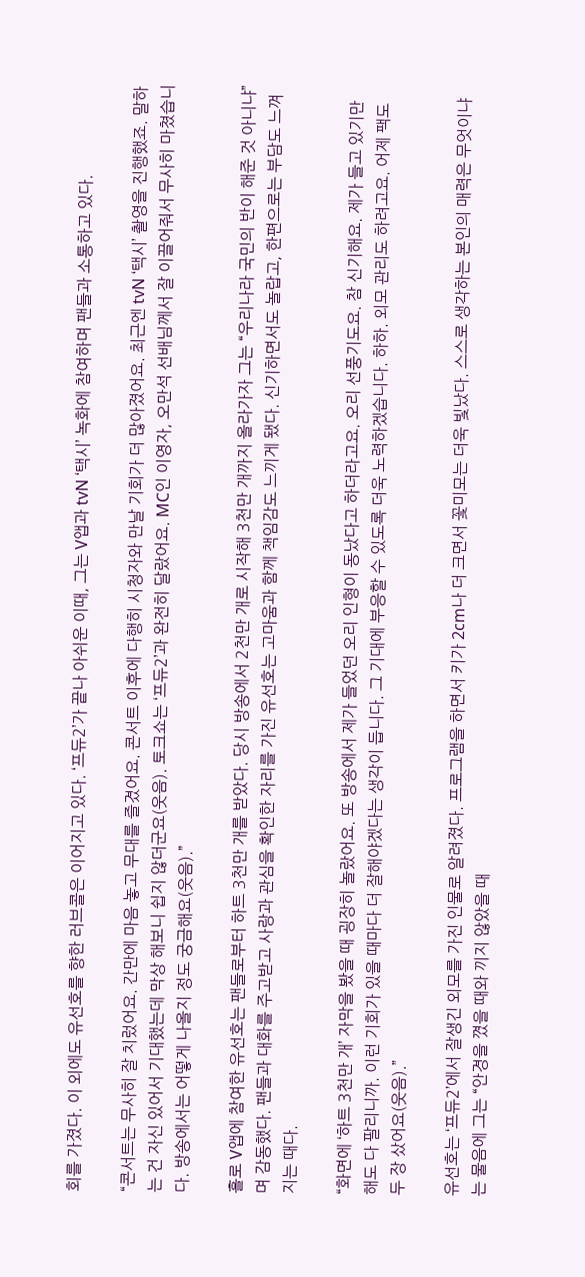회를 가졌다. 이 외에도 유선호를 향한 러브콜은 이어지고 있다. ‘프듀2’가 끝나 아쉬운 이때, 그는 V앱과 tvN ‘택시’ 녹화에 참여하며 팬들과 소통하고 있다.

“콘서트는 무사히 잘 치렀어요. 간만에 마음 놓고 무대를 즐겼어요. 콘서트 이후에 다행히 시청자와 만날 기회가 더 많아졌어요. 최근엔 tvN ‘택시’ 촬영을 진행했죠. 말하는 건 자신 있어서 기대했는데 막상 해보니 쉽지 않더군요(웃음). 토크쇼는 ‘프듀2’과 완전히 달랐어요. MC인 이영자, 오만석 선배님께서 잘 이끌어줘서 무사히 마쳤습니다. 방송에서는 어떻게 나올지 정도 궁금해요(웃음).”

홀로 V앱에 참여한 유선호는 팬들로부터 하트 3천만 개를 받았다. 당시 방송에서 2천만 개로 시작해 3천만 개까지 올라가자 그는 “우리나라 국민의 반이 해준 것 아니냐”며 감동했다. 팬들과 대화를 주고받고 사랑과 관심을 확인한 자리를 가진 유선호는 고마움과 함께 책임감도 느끼게 됐다. 신기하면서도 놀랍고, 한편으로는 부담도 느껴지는 때다.

“화면에 ‘하트 3천만 개’ 자막을 봤을 때 굉장히 놀랐어요. 또 방송에서 제가 들었던 오리 인형이 동났다고 하더라고요. 오리 선풍기도요. 참 신기해요. 제가 들고 있기만 해도 다 팔리니까. 이런 기회가 있을 때마다 더 잘해야겠다는 생각이 듭니다. 그 기대에 부응할 수 있도록 더욱 노력하겠습니다. 하하. 외모 관리도 하려고요. 어제 팩도 두 장 샀어요(웃음).”

유선호는 ‘프듀2’에서 잘생긴 외모를 가진 인물로 알려졌다. 프로그램을 하면서 키가 2cm나 더 크면서 꽃미모는 더욱 빛났다. 스스로 생각하는 본인의 매력은 무엇이냐는 물음에 그는 “안경을 꼈을 때와 끼지 않았을 때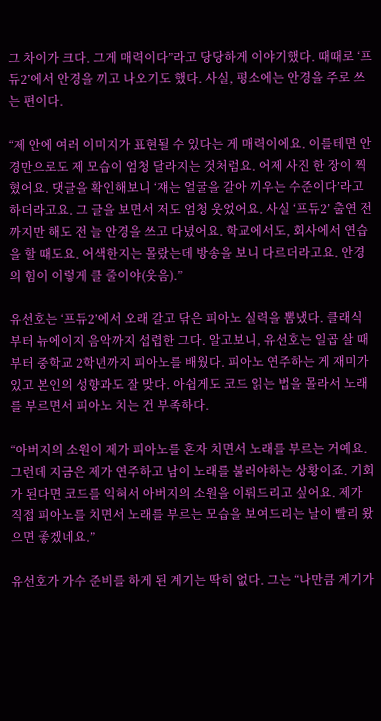그 차이가 크다. 그게 매력이다”라고 당당하게 이야기했다. 때때로 ‘프듀2’에서 안경을 끼고 나오기도 했다. 사실, 평소에는 안경을 주로 쓰는 편이다.

“제 안에 여러 이미지가 표현될 수 있다는 게 매력이에요. 이를테면 안경만으로도 제 모습이 엄청 달라지는 것처럼요. 어제 사진 한 장이 찍혔어요. 댓글을 확인해보니 ‘쟤는 얼굴을 갈아 끼우는 수준이다’라고 하더라고요. 그 글을 보면서 저도 엄청 웃었어요. 사실 ‘프듀2’ 출연 전까지만 해도 전 늘 안경을 쓰고 다녔어요. 학교에서도, 회사에서 연습을 할 때도요. 어색한지는 몰랐는데 방송을 보니 다르더라고요. 안경의 힘이 이렇게 클 줄이야(웃음).”

유선호는 ‘프듀2’에서 오래 갈고 닦은 피아노 실력을 뽐냈다. 클래식부터 뉴에이지 음악까지 섭렵한 그다. 알고보니, 유선호는 일곱 살 때부터 중학교 2학년까지 피아노를 배웠다. 피아노 연주하는 게 재미가 있고 본인의 성향과도 잘 맞다. 아쉽게도 코드 읽는 법을 몰라서 노래를 부르면서 피아노 치는 건 부족하다.

“아버지의 소원이 제가 피아노를 혼자 치면서 노래를 부르는 거예요. 그런데 지금은 제가 연주하고 남이 노래를 불러야하는 상황이죠. 기회가 된다면 코드를 익혀서 아버지의 소원을 이뤄드리고 싶어요. 제가 직접 피아노를 치면서 노래를 부르는 모습을 보여드리는 날이 빨리 왔으면 좋겠네요.”

유선호가 가수 준비를 하게 된 계기는 딱히 없다. 그는 “나만큼 계기가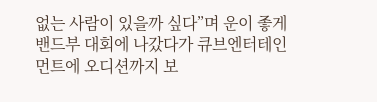없는 사람이 있을까 싶다”며 운이 좋게 밴드부 대회에 나갔다가 큐브엔터테인먼트에 오디션까지 보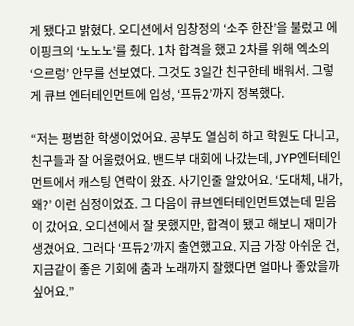게 됐다고 밝혔다. 오디션에서 임창정의 ‘소주 한잔’을 불렀고 에이핑크의 ‘노노노’를 췄다. 1차 합격을 했고 2차를 위해 엑소의 ‘으르렁’ 안무를 선보였다. 그것도 3일간 친구한테 배워서. 그렇게 큐브 엔터테인먼트에 입성, ‘프듀2’까지 정복했다.

“저는 평범한 학생이었어요. 공부도 열심히 하고 학원도 다니고, 친구들과 잘 어울렸어요. 밴드부 대회에 나갔는데, JYP엔터테인먼트에서 캐스팅 연락이 왔죠. 사기인줄 알았어요. ‘도대체, 내가, 왜?’ 이런 심정이었죠. 그 다음이 큐브엔터테인먼트였는데 믿음이 갔어요. 오디션에서 잘 못했지만, 합격이 됐고 해보니 재미가 생겼어요. 그러다 ‘프듀2’까지 출연했고요. 지금 가장 아쉬운 건, 지금같이 좋은 기회에 춤과 노래까지 잘했다면 얼마나 좋았을까 싶어요.”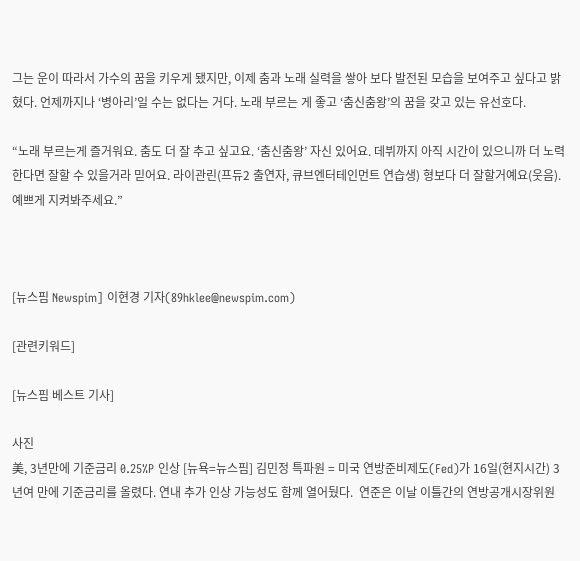그는 운이 따라서 가수의 꿈을 키우게 됐지만, 이제 춤과 노래 실력을 쌓아 보다 발전된 모습을 보여주고 싶다고 밝혔다. 언제까지나 ‘병아리’일 수는 없다는 거다. 노래 부르는 게 좋고 ‘춤신춤왕’의 꿈을 갖고 있는 유선호다.

“노래 부르는게 즐거워요. 춤도 더 잘 추고 싶고요. ‘춤신춤왕’ 자신 있어요. 데뷔까지 아직 시간이 있으니까 더 노력한다면 잘할 수 있을거라 믿어요. 라이관린(프듀2 출연자, 큐브엔터테인먼트 연습생) 형보다 더 잘할거예요(웃음). 예쁘게 지켜봐주세요.”



[뉴스핌 Newspim] 이현경 기자(89hklee@newspim.com)

[관련키워드]

[뉴스핌 베스트 기사]

사진
美, 3년만에 기준금리 0.25%P 인상 [뉴욕=뉴스핌] 김민정 특파원 = 미국 연방준비제도(Fed)가 16일(현지시간) 3년여 만에 기준금리를 올렸다. 연내 추가 인상 가능성도 함께 열어뒀다.  연준은 이날 이틀간의 연방공개시장위원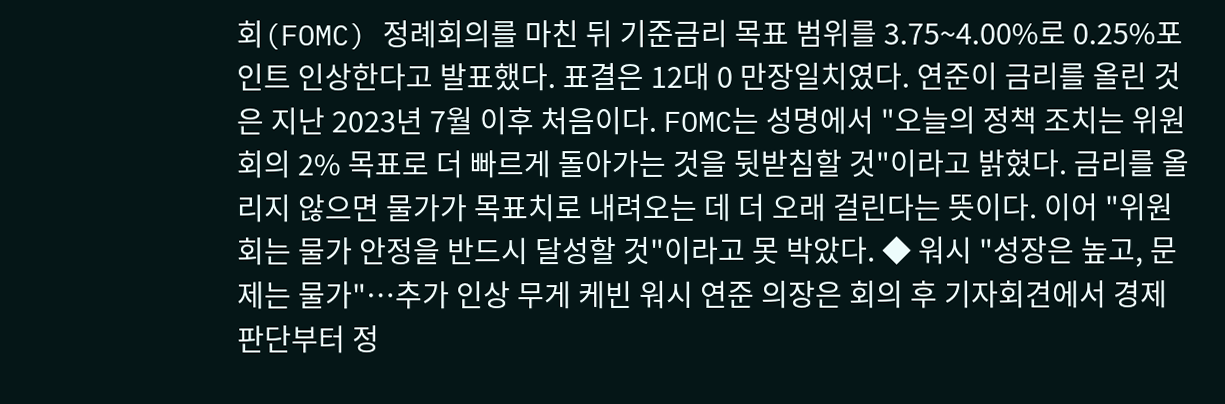회(FOMC) 정례회의를 마친 뒤 기준금리 목표 범위를 3.75~4.00%로 0.25%포인트 인상한다고 발표했다. 표결은 12대 0 만장일치였다. 연준이 금리를 올린 것은 지난 2023년 7월 이후 처음이다. FOMC는 성명에서 "오늘의 정책 조치는 위원회의 2% 목표로 더 빠르게 돌아가는 것을 뒷받침할 것"이라고 밝혔다. 금리를 올리지 않으면 물가가 목표치로 내려오는 데 더 오래 걸린다는 뜻이다. 이어 "위원회는 물가 안정을 반드시 달성할 것"이라고 못 박았다. ◆ 워시 "성장은 높고, 문제는 물가"…추가 인상 무게 케빈 워시 연준 의장은 회의 후 기자회견에서 경제 판단부터 정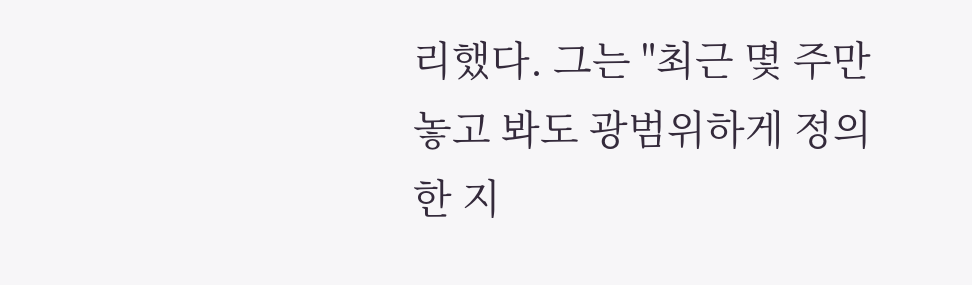리했다. 그는 "최근 몇 주만 놓고 봐도 광범위하게 정의한 지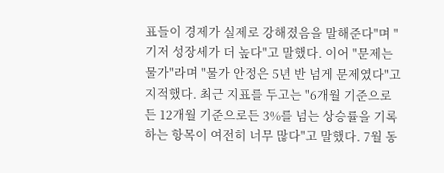표들이 경제가 실제로 강해졌음을 말해준다"며 "기저 성장세가 더 높다"고 말했다. 이어 "문제는 물가"라며 "물가 안정은 5년 반 넘게 문제였다"고 지적했다. 최근 지표를 두고는 "6개월 기준으로든 12개월 기준으로든 3%를 넘는 상승률을 기록하는 항목이 여전히 너무 많다"고 말했다. 7월 동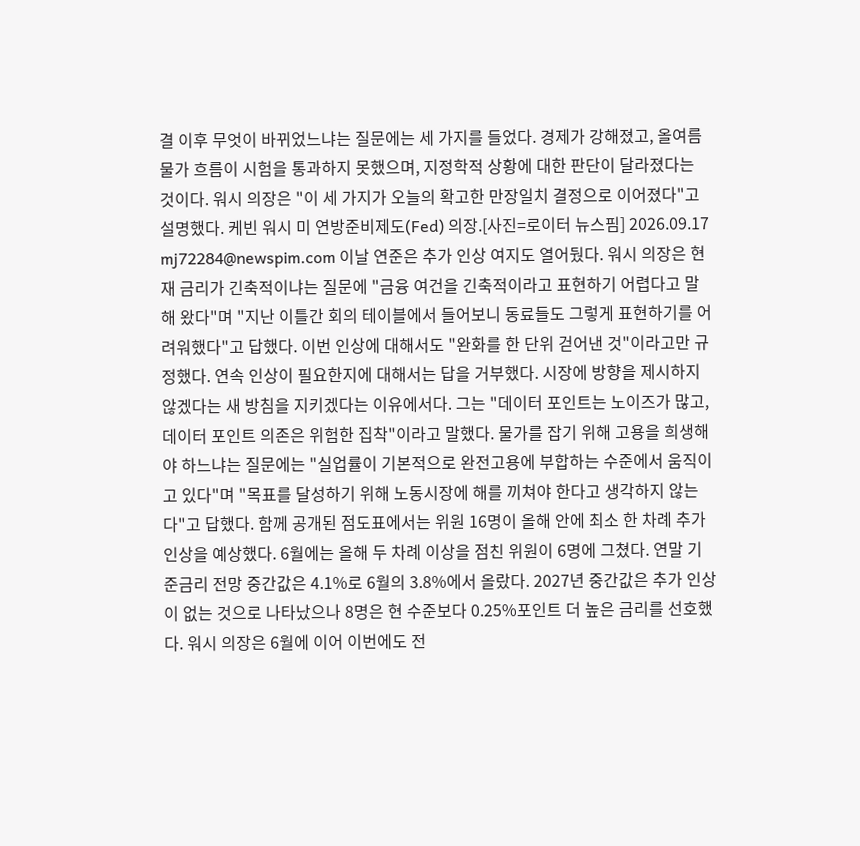결 이후 무엇이 바뀌었느냐는 질문에는 세 가지를 들었다. 경제가 강해졌고, 올여름 물가 흐름이 시험을 통과하지 못했으며, 지정학적 상황에 대한 판단이 달라졌다는 것이다. 워시 의장은 "이 세 가지가 오늘의 확고한 만장일치 결정으로 이어졌다"고 설명했다. 케빈 워시 미 연방준비제도(Fed) 의장.[사진=로이터 뉴스핌] 2026.09.17 mj72284@newspim.com 이날 연준은 추가 인상 여지도 열어뒀다. 워시 의장은 현재 금리가 긴축적이냐는 질문에 "금융 여건을 긴축적이라고 표현하기 어렵다고 말해 왔다"며 "지난 이틀간 회의 테이블에서 들어보니 동료들도 그렇게 표현하기를 어려워했다"고 답했다. 이번 인상에 대해서도 "완화를 한 단위 걷어낸 것"이라고만 규정했다. 연속 인상이 필요한지에 대해서는 답을 거부했다. 시장에 방향을 제시하지 않겠다는 새 방침을 지키겠다는 이유에서다. 그는 "데이터 포인트는 노이즈가 많고, 데이터 포인트 의존은 위험한 집착"이라고 말했다. 물가를 잡기 위해 고용을 희생해야 하느냐는 질문에는 "실업률이 기본적으로 완전고용에 부합하는 수준에서 움직이고 있다"며 "목표를 달성하기 위해 노동시장에 해를 끼쳐야 한다고 생각하지 않는다"고 답했다. 함께 공개된 점도표에서는 위원 16명이 올해 안에 최소 한 차례 추가 인상을 예상했다. 6월에는 올해 두 차례 이상을 점친 위원이 6명에 그쳤다. 연말 기준금리 전망 중간값은 4.1%로 6월의 3.8%에서 올랐다. 2027년 중간값은 추가 인상이 없는 것으로 나타났으나 8명은 현 수준보다 0.25%포인트 더 높은 금리를 선호했다. 워시 의장은 6월에 이어 이번에도 전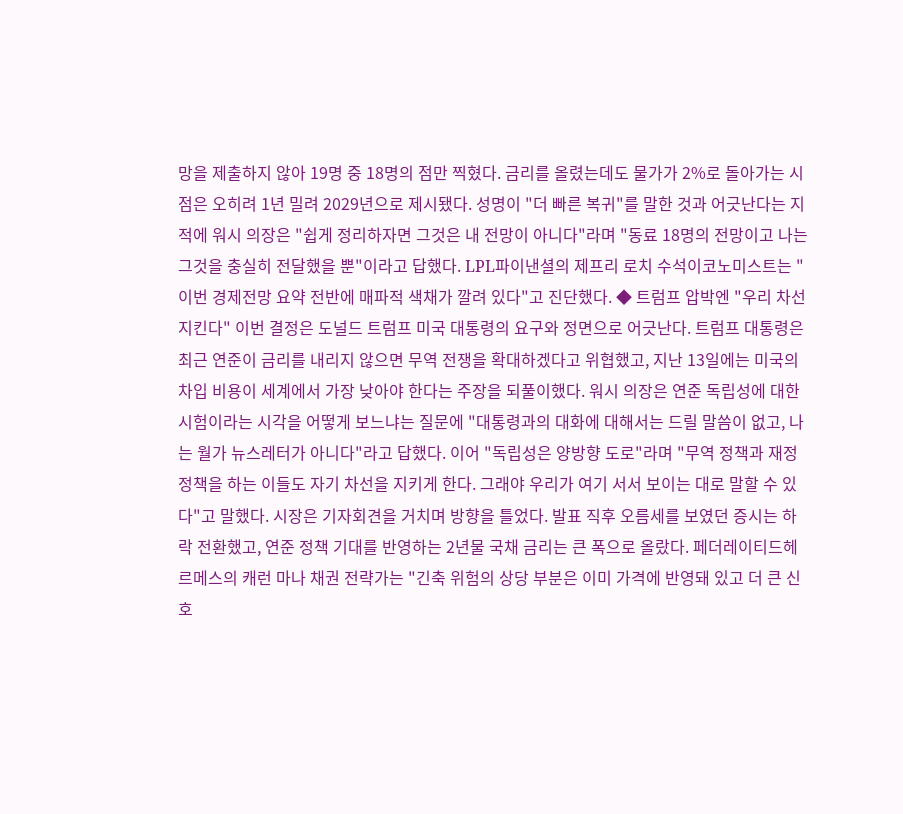망을 제출하지 않아 19명 중 18명의 점만 찍혔다. 금리를 올렸는데도 물가가 2%로 돌아가는 시점은 오히려 1년 밀려 2029년으로 제시됐다. 성명이 "더 빠른 복귀"를 말한 것과 어긋난다는 지적에 워시 의장은 "쉽게 정리하자면 그것은 내 전망이 아니다"라며 "동료 18명의 전망이고 나는 그것을 충실히 전달했을 뿐"이라고 답했다. LPL파이낸셜의 제프리 로치 수석이코노미스트는 "이번 경제전망 요약 전반에 매파적 색채가 깔려 있다"고 진단했다. ◆ 트럼프 압박엔 "우리 차선 지킨다" 이번 결정은 도널드 트럼프 미국 대통령의 요구와 정면으로 어긋난다. 트럼프 대통령은 최근 연준이 금리를 내리지 않으면 무역 전쟁을 확대하겠다고 위협했고, 지난 13일에는 미국의 차입 비용이 세계에서 가장 낮아야 한다는 주장을 되풀이했다. 워시 의장은 연준 독립성에 대한 시험이라는 시각을 어떻게 보느냐는 질문에 "대통령과의 대화에 대해서는 드릴 말씀이 없고, 나는 월가 뉴스레터가 아니다"라고 답했다. 이어 "독립성은 양방향 도로"라며 "무역 정책과 재정 정책을 하는 이들도 자기 차선을 지키게 한다. 그래야 우리가 여기 서서 보이는 대로 말할 수 있다"고 말했다. 시장은 기자회견을 거치며 방향을 틀었다. 발표 직후 오름세를 보였던 증시는 하락 전환했고, 연준 정책 기대를 반영하는 2년물 국채 금리는 큰 폭으로 올랐다. 페더레이티드헤르메스의 캐런 마나 채권 전략가는 "긴축 위험의 상당 부분은 이미 가격에 반영돼 있고 더 큰 신호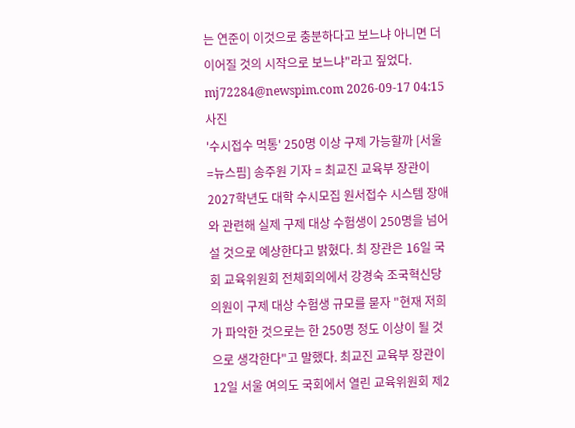는 연준이 이것으로 충분하다고 보느냐 아니면 더 이어질 것의 시작으로 보느냐"라고 짚었다. mj72284@newspim.com 2026-09-17 04:15
사진
'수시접수 먹통' 250명 이상 구제 가능할까 [서울=뉴스핌] 송주원 기자 = 최교진 교육부 장관이 2027학년도 대학 수시모집 원서접수 시스템 장애와 관련해 실제 구제 대상 수험생이 250명을 넘어설 것으로 예상한다고 밝혔다. 최 장관은 16일 국회 교육위원회 전체회의에서 강경숙 조국혁신당 의원이 구제 대상 수험생 규모를 묻자 "현재 저희가 파악한 것으로는 한 250명 정도 이상이 될 것으로 생각한다"고 말했다. 최교진 교육부 장관이 12일 서울 여의도 국회에서 열린 교육위원회 제2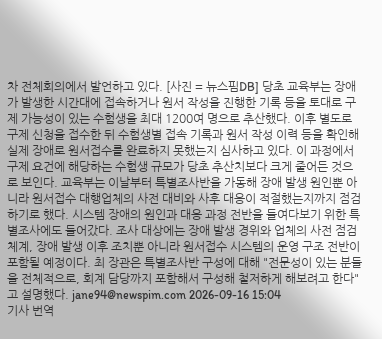차 전체회의에서 발언하고 있다. [사진 = 뉴스핌DB] 당초 교육부는 장애가 발생한 시간대에 접속하거나 원서 작성을 진행한 기록 등을 토대로 구제 가능성이 있는 수험생을 최대 1200여 명으로 추산했다. 이후 별도로 구제 신청을 접수한 뒤 수험생별 접속 기록과 원서 작성 이력 등을 확인해 실제 장애로 원서접수를 완료하지 못했는지 심사하고 있다. 이 과정에서 구제 요건에 해당하는 수험생 규모가 당초 추산치보다 크게 줄어든 것으로 보인다. 교육부는 이날부터 특별조사반을 가동해 장애 발생 원인뿐 아니라 원서접수 대행업체의 사전 대비와 사후 대응이 적절했는지까지 점검하기로 했다. 시스템 장애의 원인과 대응 과정 전반을 들여다보기 위한 특별조사에도 들어갔다. 조사 대상에는 장애 발생 경위와 업체의 사전 점검 체계, 장애 발생 이후 조치뿐 아니라 원서접수 시스템의 운영 구조 전반이 포함될 예정이다. 최 장관은 특별조사반 구성에 대해 "전문성이 있는 분들을 전체적으로, 회계 담당까지 포함해서 구성해 철저하게 해보려고 한다"고 설명했다. jane94@newspim.com 2026-09-16 15:04
기사 번역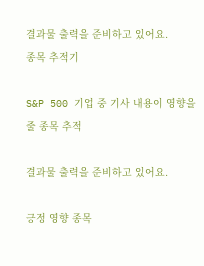결과물 출력을 준비하고 있어요.
종목 추적기

S&P 500 기업 중 기사 내용이 영향을 줄 종목 추적

결과물 출력을 준비하고 있어요.

긍정 영향 종목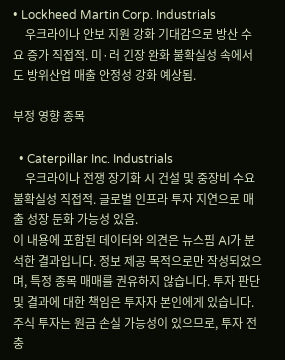• Lockheed Martin Corp. Industrials
    우크라이나 안보 지원 강화 기대감으로 방산 수요 증가 직접적. 미·러 긴장 완화 불확실성 속에서도 방위산업 매출 안정성 강화 예상됨.

부정 영향 종목

  • Caterpillar Inc. Industrials
    우크라이나 전쟁 장기화 시 건설 및 중장비 수요 불확실성 직접적. 글로벌 인프라 투자 지연으로 매출 성장 둔화 가능성 있음.
이 내용에 포함된 데이터와 의견은 뉴스핌 AI가 분석한 결과입니다. 정보 제공 목적으로만 작성되었으며, 특정 종목 매매를 권유하지 않습니다. 투자 판단 및 결과에 대한 책임은 투자자 본인에게 있습니다. 주식 투자는 원금 손실 가능성이 있으므로, 투자 전 충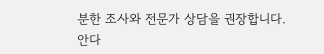분한 조사와 전문가 상담을 권장합니다.
안다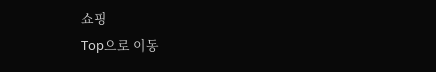쇼핑
Top으로 이동